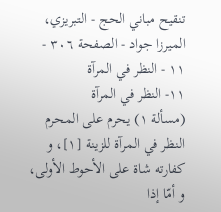تنقيح مباني الحج - التبريزي، الميرزا جواد - الصفحة ٣٠٦ - ١١ - النظر في المرآة
١١- النظر في المرآة
(مسألة ١) يحرم على المحرم النظر في المرآة للزينة [١]، و كفارته شاة على الأحوط الأولى، و أمّا إذا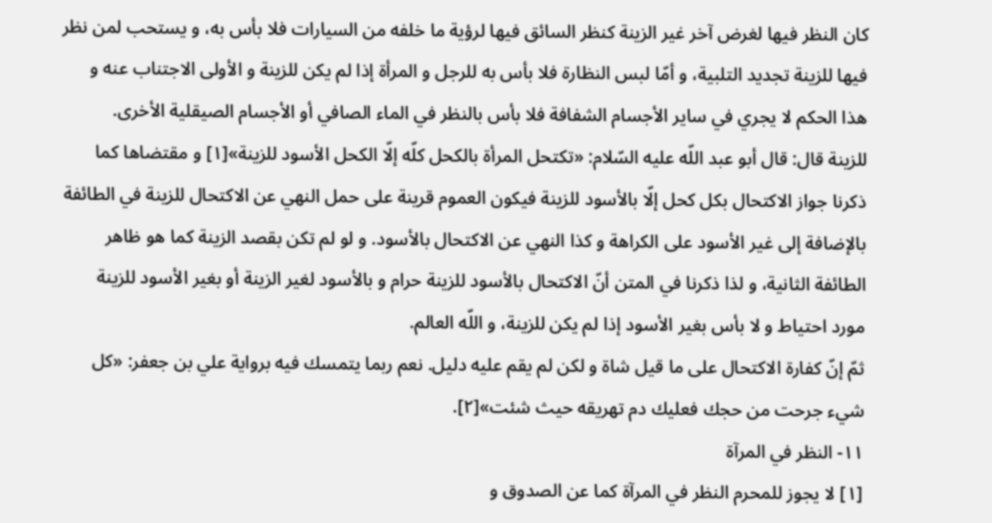كان النظر فيها لغرض آخر غير الزينة كنظر السائق فيها لرؤية ما خلفه من السيارات فلا بأس به، و يستحب لمن نظر فيها للزينة تجديد التلبية، و أمّا لبس النظارة فلا بأس به للرجل و المرأة إذا لم يكن للزينة و الأولى الاجتناب عنه و هذا الحكم لا يجري في ساير الأجسام الشفافة فلا بأس بالنظر في الماء الصافي أو الأجسام الصيقلية الأخرى.
للزينة قال: قال أبو عبد اللّه عليه السّلام: «تكتحل المرأة بالكحل كلّه إلّا الكحل الأسود للزينة»[١] و مقتضاها كما ذكرنا جواز الاكتحال بكل كحل إلّا بالأسود للزينة فيكون العموم قرينة على حمل النهي عن الاكتحال للزينة في الطائفة بالإضافة إلى غير الأسود على الكراهة و كذا النهي عن الاكتحال بالأسود. و لو لم تكن بقصد الزينة كما هو ظاهر الطائفة الثانية، و لذا ذكرنا في المتن أنّ الاكتحال بالأسود للزينة حرام و بالأسود لغير الزينة أو بغير الأسود للزينة مورد احتياط و لا بأس بغير الأسود إذا لم يكن للزينة، و اللّه العالم.
ثمّ إنّ كفارة الاكتحال على ما قيل شاة و لكن لم يقم عليه دليل. نعم ربما يتمسك فيه برواية علي بن جعفر: «كل شيء جرحت من حجك فعليك دم تهريقه حيث شئت»[٢].
١١- النظر في المرآة
[١] لا يجوز للمحرم النظر في المرآة كما عن الصدوق و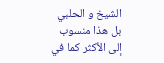الشيخ و الحلبي بل هذا منسوب إلى الأكثر كما في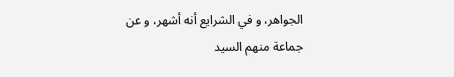الجواهر، و في الشرايع أنه أشهر، و عن جماعة منهم السيد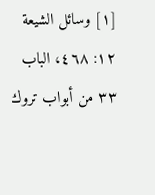[١] وسائل الشيعة ١٢: ٤٦٨، الباب ٣٣ من أبواب تروك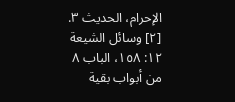الإحرام، الحديث ٣.
[٢] وسائل الشيعة ١٢: ١٥٨، الباب ٨ من أبواب بقية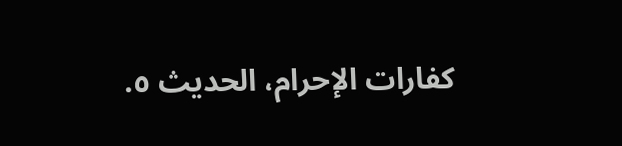كفارات الإحرام، الحديث ٥.